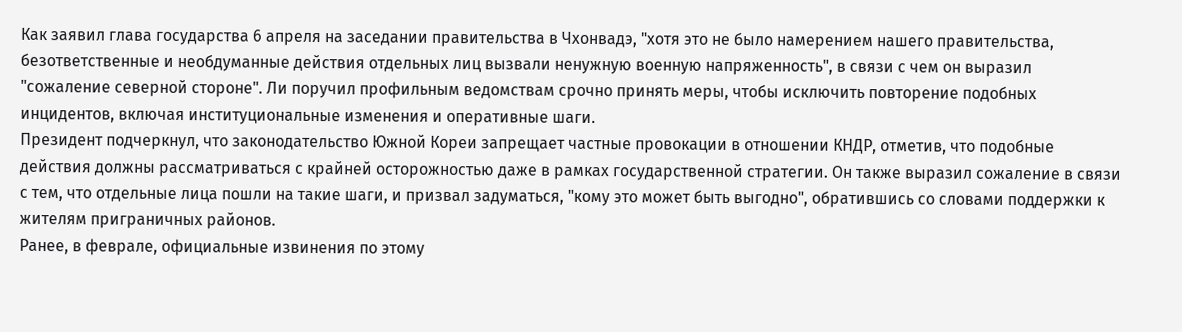Как заявил глава государства 6 апреля на заседании правительства в Чхонвадэ, "хотя это не было намерением нашего правительства, безответственные и необдуманные действия отдельных лиц вызвали ненужную военную напряженность", в связи с чем он выразил "сожаление северной стороне". Ли поручил профильным ведомствам срочно принять меры, чтобы исключить повторение подобных инцидентов, включая институциональные изменения и оперативные шаги.
Президент подчеркнул, что законодательство Южной Кореи запрещает частные провокации в отношении КНДР, отметив, что подобные действия должны рассматриваться с крайней осторожностью даже в рамках государственной стратегии. Он также выразил сожаление в связи с тем, что отдельные лица пошли на такие шаги, и призвал задуматься, "кому это может быть выгодно", обратившись со словами поддержки к жителям приграничных районов.
Ранее, в феврале, официальные извинения по этому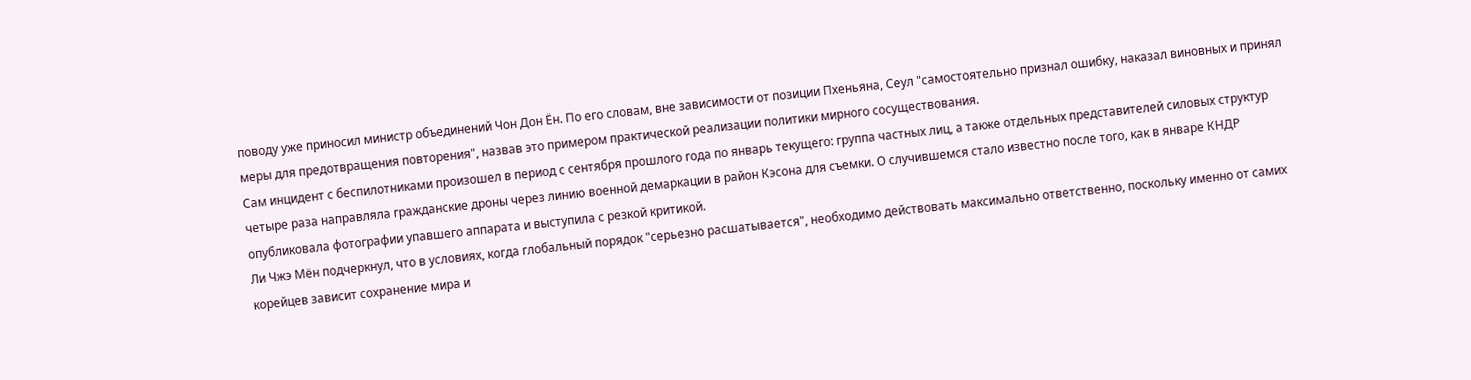поводу уже приносил министр объединений Чон Дон Ён. По его словам, вне зависимости от позиции Пхеньяна, Сеул "самостоятельно признал ошибку, наказал виновных и принял меры для предотвращения повторения", назвав это примером практической реализации политики мирного сосуществования.
Сам инцидент с беспилотниками произошел в период с сентября прошлого года по январь текущего: группа частных лиц, а также отдельных представителей силовых структур четыре раза направляла гражданские дроны через линию военной демаркации в район Кэсона для съемки. О случившемся стало известно после того, как в январе КНДР опубликовала фотографии упавшего аппарата и выступила с резкой критикой.
Ли Чжэ Мён подчеркнул, что в условиях, когда глобальный порядок "серьезно расшатывается", необходимо действовать максимально ответственно, поскольку именно от самих корейцев зависит сохранение мира и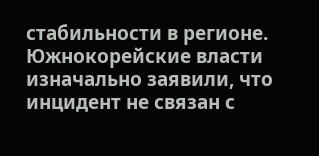стабильности в регионе.
Южнокорейские власти изначально заявили, что инцидент не связан с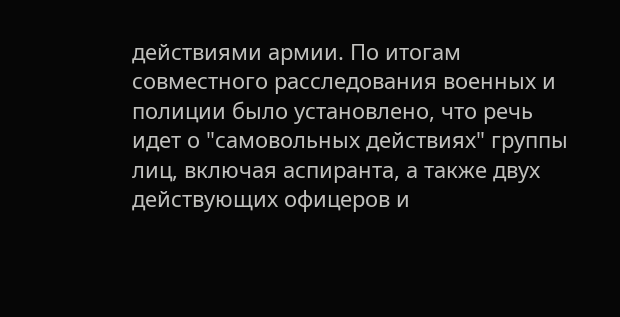действиями армии. По итогам совместного расследования военных и полиции было установлено, что речь идет о "самовольных действиях" группы лиц, включая аспиранта, а также двух действующих офицеров и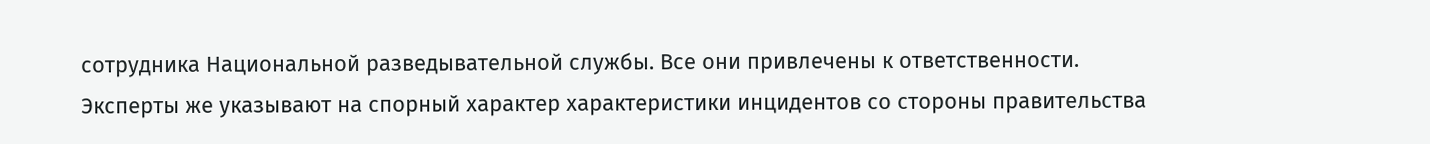сотрудника Национальной разведывательной службы. Все они привлечены к ответственности.
Эксперты же указывают на спорный характер характеристики инцидентов со стороны правительства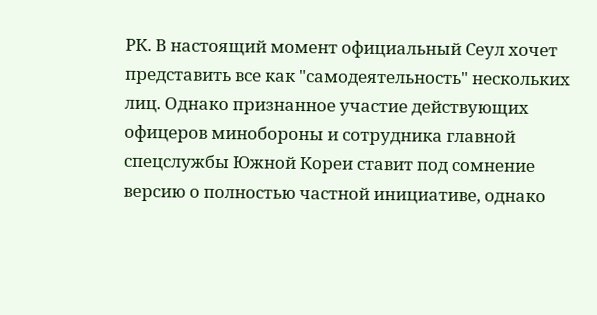РК. В настоящий момент официальный Сеул хочет представить все как "самодеятельность" нескольких лиц. Однако признанное участие действующих офицеров минобороны и сотрудника главной спецслужбы Южной Кореи ставит под сомнение версию о полностью частной инициативе, однако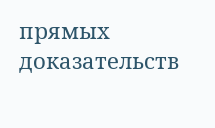прямых доказательств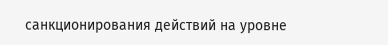санкционирования действий на уровне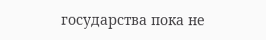государства пока не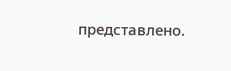представлено.